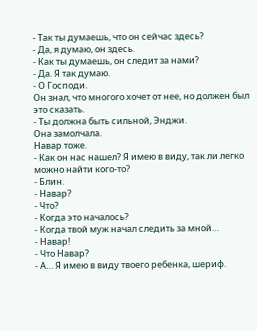- Так ты думаешь, что он сейчас здесь?
- Да, я думаю, он здесь.
- Как ты думаешь, он следит за нами?
- Да. Я так думаю.
- О Господи.
Он знал, что многого хочет от нее, но должен был это сказать.
- Ты должна быть сильной, Энджи.
Она замолчала.
Навар тоже.
- Как он нас нашел? Я имею в виду, так ли легко можно найти кого-то?
- Блин.
- Навар?
- Что?
- Когда это началось?
- Когда твой муж начал следить за мной…
- Навар!
- Что Навар?
- А… Я имею в виду твоего ребенка, шериф.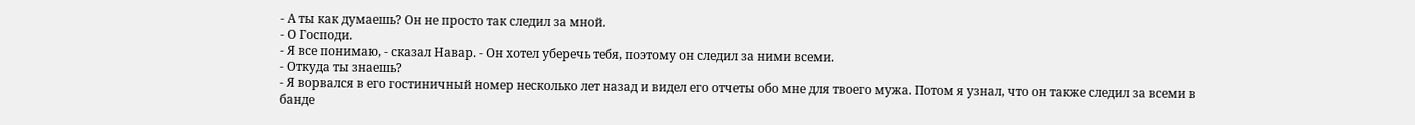- А ты как думаешь? Он не просто так следил за мной.
- О Господи.
- Я все понимаю, - сказал Навар. - Он хотел уберечь тебя, поэтому он следил за ними всеми.
- Откуда ты знаешь?
- Я ворвался в его гостиничный номер несколько лет назад и видел его отчеты обо мне для твоего мужа. Потом я узнал, что он также следил за всеми в банде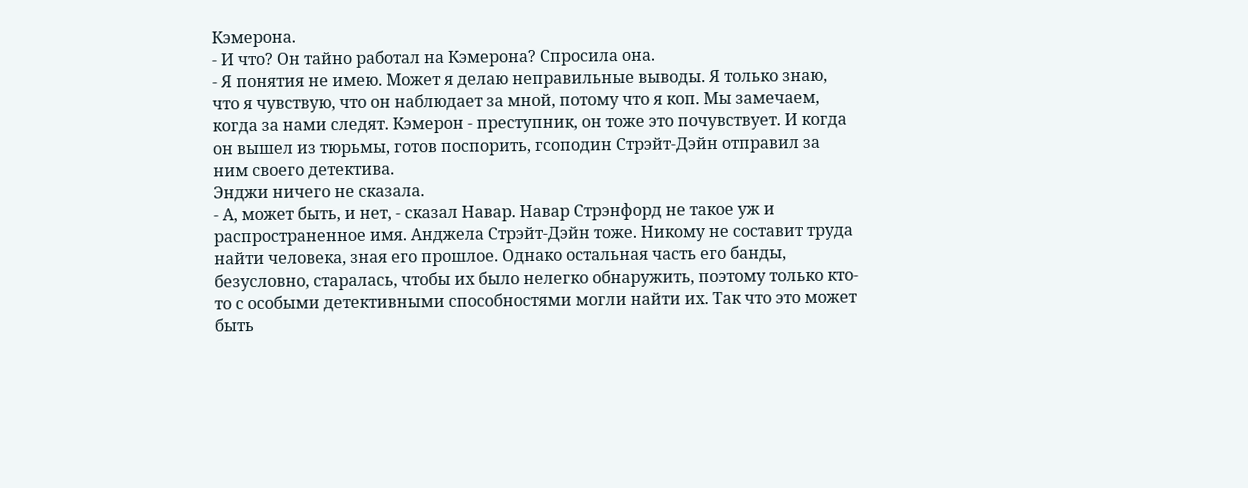Кэмерона.
- И что? Он тайно работал на Кэмерона? Спросила она.
- Я понятия не имею. Может я делаю неправильные выводы. Я только знаю, что я чувствую, что он наблюдает за мной, потому что я коп. Мы замечаем, когда за нами следят. Кэмерон - преступник, он тоже это почувствует. И когда он вышел из тюрьмы, готов поспорить, гсоподин Стрэйт-Дэйн отправил за ним своего детектива.
Энджи ничего не сказала.
- А, может быть, и нет, - сказал Навар. Навар Стрэнфорд не такое уж и распространенное имя. Анджела Стрэйт-Дэйн тоже. Никому не составит труда найти человека, зная его прошлое. Однако остальная часть его банды, безусловно, старалась, чтобы их было нелегко обнаружить, поэтому только кто-то с особыми детективными способностями могли найти их. Так что это может быть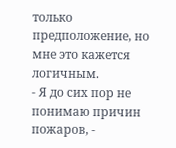только предположение, но мне это кажется логичным.
- Я до сих пор не понимаю причин пожаров, -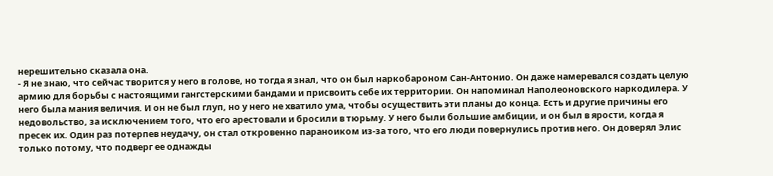нерешительно сказала она.
- Я не знаю, что сейчас творится у него в голове, но тогда я знал, что он был наркобароном Сан-Антонио. Он даже намеревался создать целую армию для борьбы с настоящими гангстерскими бандами и присвоить себе их территории. Он напоминал Наполеоновского наркодилера. У него была мания величия. И он не был глуп, но у него не хватило ума, чтобы осуществить эти планы до конца. Есть и другие причины его недовольство, за исключением того, что его арестовали и бросили в тюрьму. У него были большие амбиции, и он был в ярости, когда я пресек их. Один раз потерпев неудачу, он стал откровенно параноиком из-за того, что его люди повернулись против него. Он доверял Элис только потому, что подверг ее однажды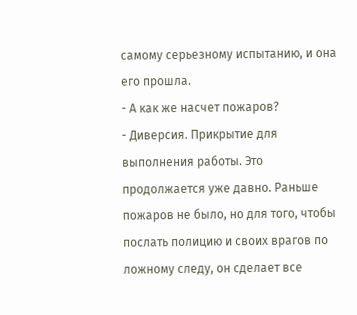самому серьезному испытанию, и она его прошла.
- А как же насчет пожаров?
- Диверсия. Прикрытие для выполнения работы. Это продолжается уже давно. Раньше пожаров не было, но для того, чтобы послать полицию и своих врагов по ложному следу, он сделает все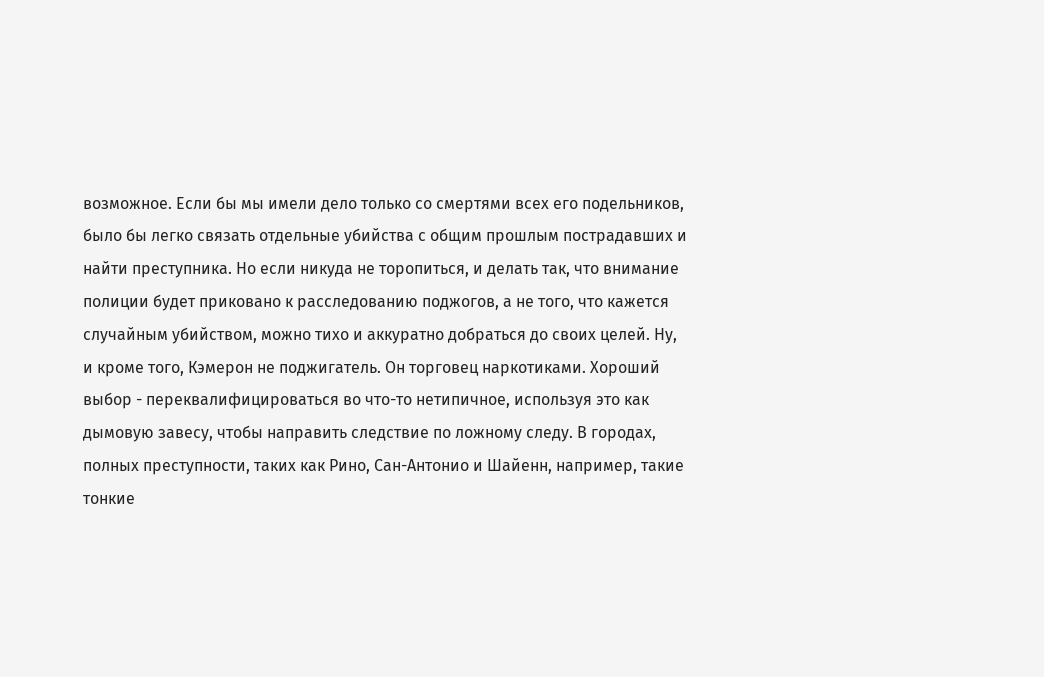возможное. Если бы мы имели дело только со смертями всех его подельников, было бы легко связать отдельные убийства с общим прошлым пострадавших и найти преступника. Но если никуда не торопиться, и делать так, что внимание полиции будет приковано к расследованию поджогов, а не того, что кажется случайным убийством, можно тихо и аккуратно добраться до своих целей. Ну, и кроме того, Кэмерон не поджигатель. Он торговец наркотиками. Хороший выбор - переквалифицироваться во что-то нетипичное, используя это как дымовую завесу, чтобы направить следствие по ложному следу. В городах, полных преступности, таких как Рино, Сан-Антонио и Шайенн, например, такие тонкие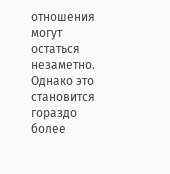отношения могут остаться незаметно. Однако это становится гораздо более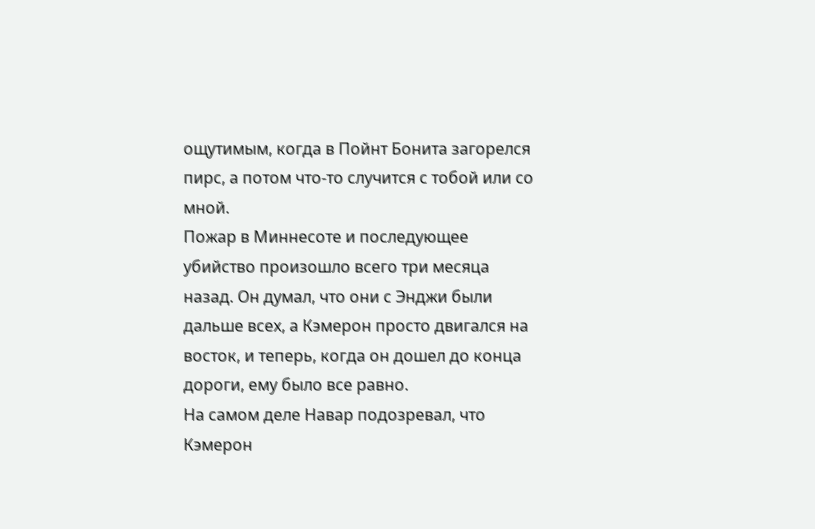ощутимым, когда в Пойнт Бонита загорелся пирс, а потом что-то случится с тобой или со мной.
Пожар в Миннесоте и последующее убийство произошло всего три месяца назад. Он думал, что они с Энджи были дальше всех, а Кэмерон просто двигался на восток, и теперь, когда он дошел до конца дороги, ему было все равно.
На самом деле Навар подозревал, что Кэмерон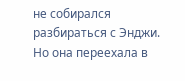не собирался разбираться с Энджи. Но она переехала в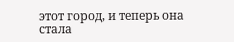этот город, и теперь она стала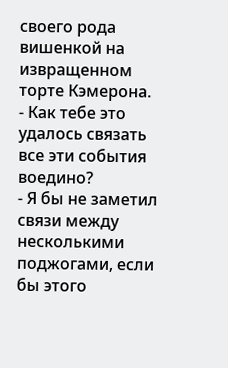своего рода вишенкой на извращенном торте Кэмерона.
- Как тебе это удалось связать все эти события воедино?
- Я бы не заметил связи между несколькими поджогами, если бы этого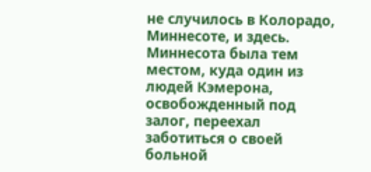не случилось в Колорадо, Миннесоте, и здесь. Миннесота была тем местом, куда один из людей Кэмерона, освобожденный под залог, переехал заботиться о своей больной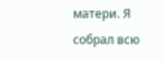матери. Я собрал всю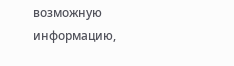возможную информацию,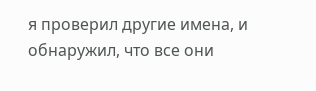я проверил другие имена, и обнаружил, что все они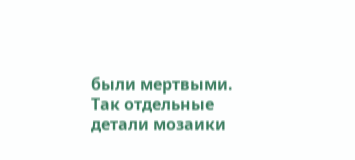были мертвыми. Так отдельные детали мозаики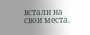встали на свои места.